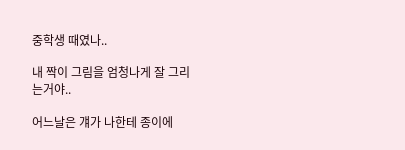중학생 때였나..

내 짝이 그림을 엄청나게 잘 그리는거야..

어느날은 걔가 나한테 종이에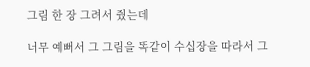그림 한 장 그려서 줬는데

너무 예뻐서 그 그림을 똑같이 수십장을 따라서 그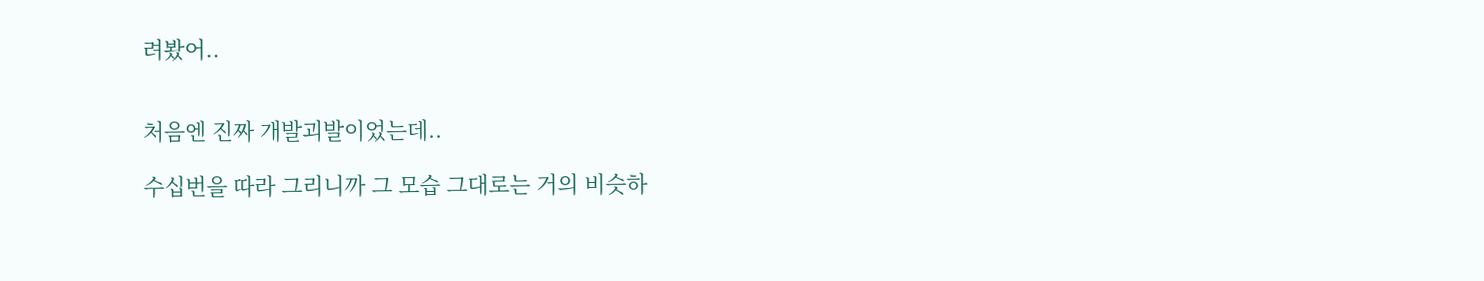려봤어..


처음엔 진짜 개발괴발이었는데..

수십번을 따라 그리니까 그 모습 그대로는 거의 비슷하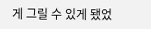게 그릴 수 있게 됐었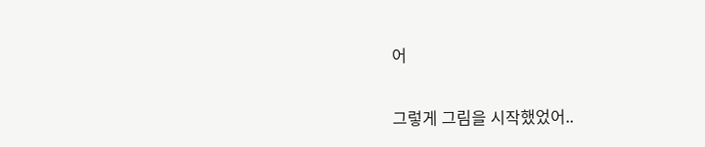어


그렇게 그림을 시작했었어..